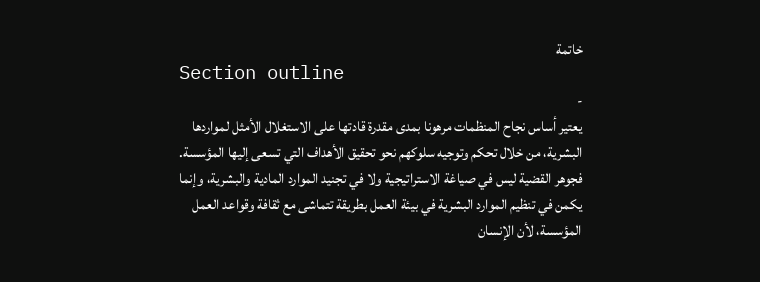خاتمة
Section outline
-
يعتير أساس نجاح المنظمات مرهونا بمدى مقدرة قادتها على الاستغلال الأمثل لمواردها البشرية، من خلال تحكم وتوجيه سلوكهم نحو تحقيق الأهداف التي تسعى إليها المؤسسة. فجوهر القضية ليس في صياغة الاستراتيجية ولا في تجنيد الموارد المادية والبشرية، وإنما يكمن في تنظيم الموارد البشرية في بيئة العمل بطريقة تتماشى مع ثقافة وقواعد العمل المؤسسة، لأن الإنسان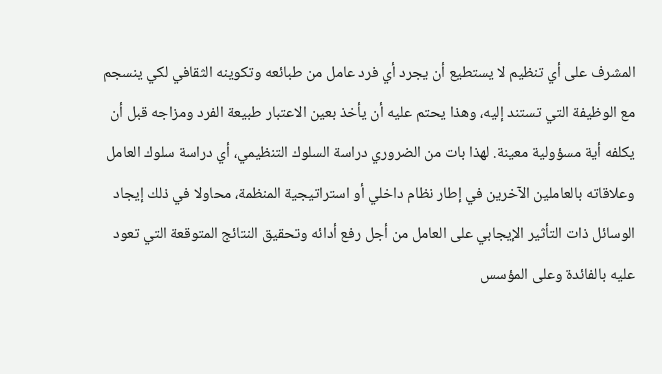المشرف على أي تنظيم لا يستطيع أن يجرد أي فرد عامل من طبائعه وتكوينه الثقافي لكي ينسجم مع الوظيفة التي تستند إليه، وهذا يحتم عليه أن يأخذ بعين الاعتبار طبيعة الفرد ومزاجه قبل أن يكلفه أية مسؤولية معينة. لهذا بات من الضروري دراسة السلوك التنظيمي، أي دراسة سلوك العامل وعلاقاته بالعاملين الآخرين في إطار نظام داخلي أو استراتيجية المنظمة، محاولا في ذلك إيجاد الوسائل ذات التأثير الإيجابي على العامل من أجل رفع أدائه وتحقيق النتائج المتوقعة التي تعود عليه بالفائدة وعلى المؤسس